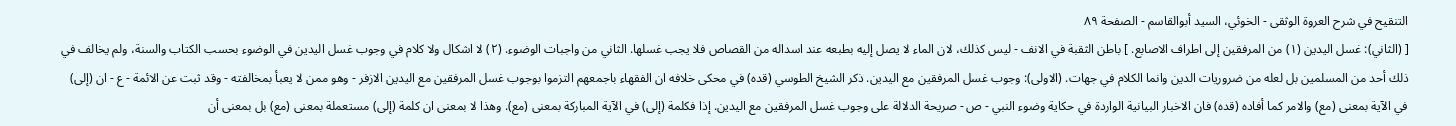التنقيح في شرح العروة الوثقى - الخوئي، السيد أبوالقاسم - الصفحة ٨٩
[ (الثاني): غسل اليدين (١) من المرفقين إلى اطراف الاصابع. ] باطن الثقبة في الانف - ليس كذلك، لان الماء لا يصل إليه بطبعه عند اسداله من القصاص فلا يجب غسلها. الثاني من واجبات الوضوء. (٢) لا اشكال ولا كلام في وجوب غسل اليدين في الوضوء بحسب الكتاب والسنة، ولم يخالف في ذلك أحد من المسلمين بل لعله من ضروريات الدين وانما الكلام في جهات. (الاولى): وجوب غسل المرفقين مع اليدين. ذكر الشيخ الطوسي (قده) في محكى خلافه ان الفقهاء باجمعهم التزموا بوجوب غسل المرفقين مع اليدين الازفر - وهو ممن لا يعبأ بمخالفته - وقد ثبت عن الائمة - ع - ان (إلى) في الآية بمعنى (مع) والامر كما أفاده (قده) فان الاخبار البيانية الواردة في حكاية وضوء النبي - ص - صريحة الدلالة على وجوب غسل المرفقين مع اليدين. إذا فكلمة (إلى) في الآية المباركة بمعنى (مع). وهذا لا بمعنى ان كلمة (إلى) مستعملة بمعنى (مع) بل بمعنى أن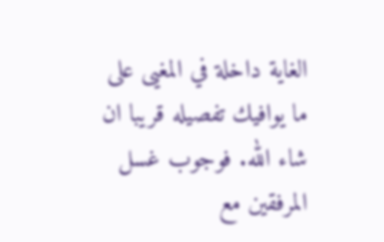الغاية داخلة في المغيى على ما يوافيك تفصيله قريبا ان شاء الله. فوجوب غسل المرفقين مع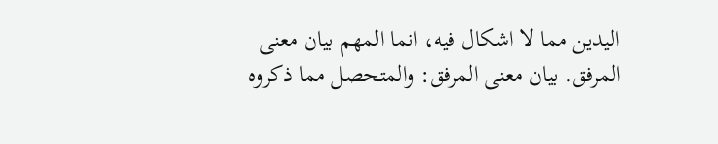اليدين مما لا اشكال فيه، انما المهم بيان معنى المرفق. بيان معنى المرفق: والمتحصل مما ذكروه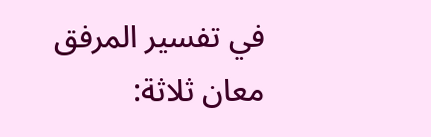في تفسير المرفق معان ثلاثة: